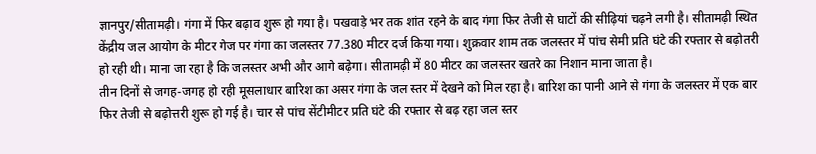ज्ञानपुर/सीतामढ़ी। गंगा में फिर बढ़ाव शुरू हो गया है। पखवाड़े भर तक शांत रहने के बाद गंगा फिर तेजी से घाटों की सीढ़ियां चढ़ने लगी है। सीतामढ़ी स्थित केंद्रीय जल आयोग के मीटर गेज पर गंगा का जलस्तर 77.380 मीटर दर्ज किया गया। शुक्रवार शाम तक जलस्तर में पांच सेमी प्रति घंटे की रफ्तार से बढ़ोतरी हो रही थी। माना जा रहा है कि जलस्तर अभी और आगे बढ़ेगा। सीतामढ़ी में 80 मीटर का जलस्तर खतरे का निशान माना जाता है।
तीन दिनों से जगह-जगह हो रही मूसलाधार बारिश का असर गंगा के जल स्तर में देखने को मिल रहा है। बारिश का पानी आने से गंगा के जलस्तर में एक बार फिर तेजी से बढ़ोत्तरी शुरू हो गई है। चार से पांच सेंटीमीटर प्रति घंटे की रफ्तार से बढ़ रहा जल स्तर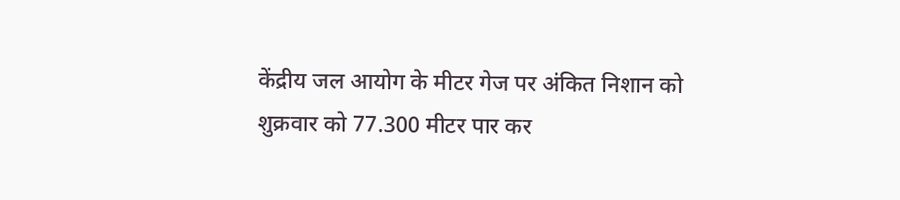केंद्रीय जल आयोग के मीटर गेज पर अंकित निशान को शुक्रवार को 77.300 मीटर पार कर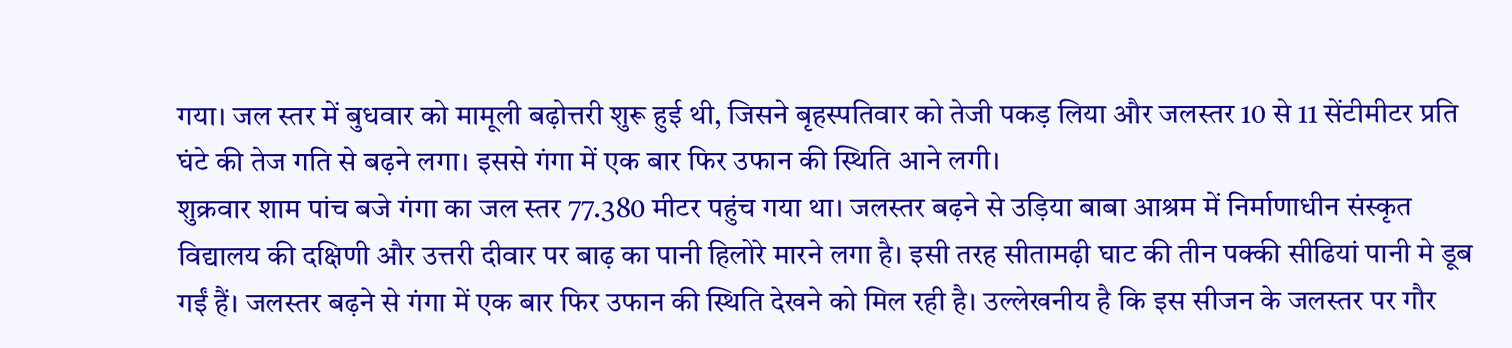गया। जल स्तर में बुधवार को मामूली बढ़ोत्तरी शुरू हुई थी, जिसने बृहस्पतिवार को तेजी पकड़ लिया और जलस्तर 10 से 11 सेंटीमीटर प्रति घंटे की तेज गति से बढ़ने लगा। इससे गंगा में एक बार फिर उफान की स्थिति आने लगी।
शुक्रवार शाम पांच बजे गंगा का जल स्तर 77.380 मीटर पहुंच गया था। जलस्तर बढ़ने से उड़िया बाबा आश्रम में निर्माणाधीन संस्कृत विद्यालय की दक्षिणी और उत्तरी दीवार पर बाढ़ का पानी हिलोरे मारने लगा है। इसी तरह सीतामढ़ी घाट की तीन पक्की सीढियां पानी मे डूब गईं हैं। जलस्तर बढ़ने से गंगा में एक बार फिर उफान की स्थिति देखने को मिल रही है। उल्लेखनीय है कि इस सीजन के जलस्तर पर गौर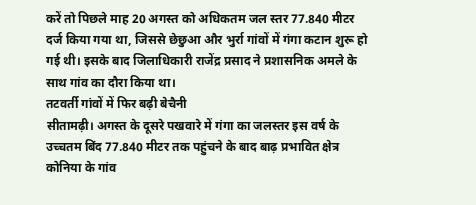करें तो पिछले माह 20 अगस्त को अधिकतम जल स्तर 77.840 मीटर दर्ज किया गया था, जिससे छेछुआ और भुर्रा गांवों में गंगा कटान शुरू हो गई थी। इसके बाद जिलाधिकारी राजेंद्र प्रसाद ने प्रशासनिक अमले के साथ गांव का दौरा किया था।
तटवर्ती गांवों में फिर बढ़ी बेचैनी
सीतामढ़ी। अगस्त के दूसरे पखवारे में गंगा का जलस्तर इस वर्ष के उच्चतम बिंद 77.840 मीटर तक पहुंचने के बाद बाढ़ प्रभावित क्षेत्र कोनिया के गांव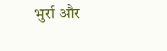भुर्रा और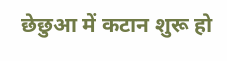छेछुआ में कटान शुरू हो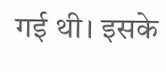गई थी। इसके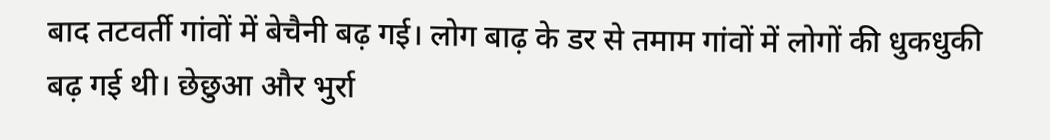बाद तटवर्ती गांवों में बेचैनी बढ़ गई। लोग बाढ़ के डर से तमाम गांवों में लोगों की धुकधुकी बढ़ गई थी। छेछुआ और भुर्रा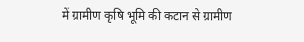में ग्रामीण कृषि भूमि की कटान से ग्रामीण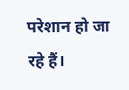परेशान हो जा रहे हैं।